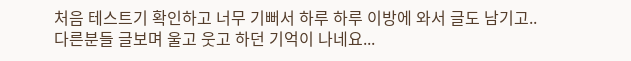처음 테스트기 확인하고 너무 기뻐서 하루 하루 이방에 와서 글도 남기고..
다른분들 글보며 울고 웃고 하던 기억이 나네요...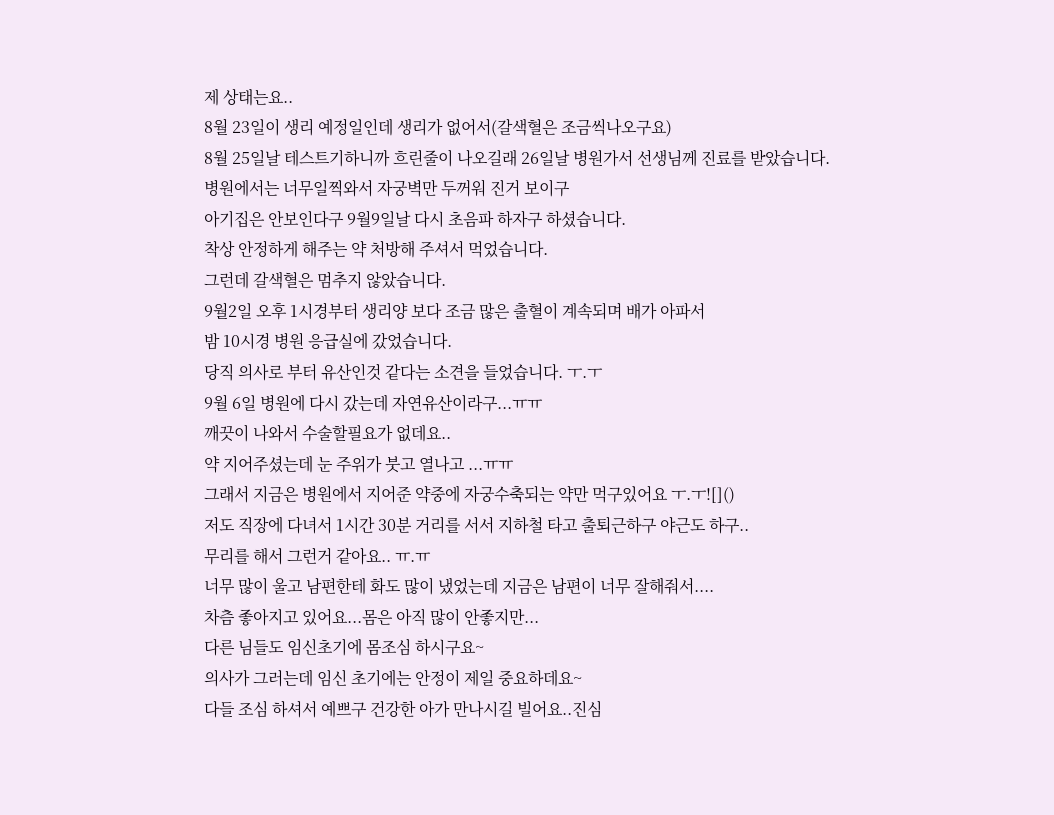제 상태는요..
8월 23일이 생리 예정일인데 생리가 없어서(갈색혈은 조금씩나오구요)
8월 25일날 테스트기하니까 흐린줄이 나오길래 26일날 병원가서 선생님께 진료를 받았습니다.
병원에서는 너무일찍와서 자궁벽만 두꺼워 진거 보이구
아기집은 안보인다구 9월9일날 다시 초음파 하자구 하셨습니다.
착상 안정하게 해주는 약 처방해 주셔서 먹었습니다.
그런데 갈색혈은 멈추지 않았습니다.
9월2일 오후 1시경부터 생리양 보다 조금 많은 출혈이 계속되며 배가 아파서
밤 10시경 병원 응급실에 갔었습니다.
당직 의사로 부터 유산인것 같다는 소견을 들었습니다. ㅜ.ㅜ
9월 6일 병원에 다시 갔는데 자연유산이라구...ㅠㅠ
깨끗이 나와서 수술할필요가 없데요..
약 지어주셨는데 눈 주위가 붓고 열나고 ...ㅠㅠ
그래서 지금은 병원에서 지어준 약중에 자궁수축되는 약만 먹구있어요 ㅜ.ㅜ![]()
저도 직장에 다녀서 1시간 30분 거리를 서서 지하철 타고 출퇴근하구 야근도 하구..
무리를 해서 그런거 같아요.. ㅠ.ㅠ
너무 많이 울고 남편한테 화도 많이 냈었는데 지금은 남편이 너무 잘해줘서....
차츰 좋아지고 있어요...몸은 아직 많이 안좋지만...
다른 님들도 임신초기에 몸조심 하시구요~
의사가 그러는데 임신 초기에는 안정이 제일 중요하데요~
다들 조심 하셔서 예쁘구 건강한 아가 만나시길 빌어요..진심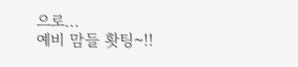으로...
예비 맘들 홧팅~!!